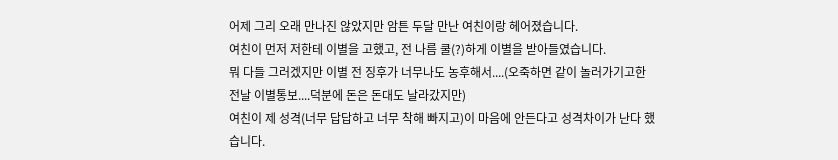어제 그리 오래 만나진 않았지만 암튼 두달 만난 여친이랑 헤어졌습니다.
여친이 먼저 저한테 이별을 고했고, 전 나름 쿨(?)하게 이별을 받아들였습니다.
뭐 다들 그러겠지만 이별 전 징후가 너무나도 농후해서....(오죽하면 같이 놀러가기고한 전날 이별통보....덕분에 돈은 돈대도 날라갔지만)
여친이 제 성격(너무 답답하고 너무 착해 빠지고)이 마음에 안든다고 성격차이가 난다 했습니다.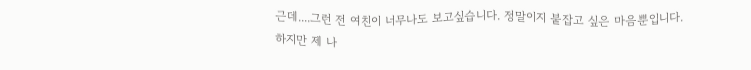근데....그런 전 여친이 너무나도 보고싶습니다. 정말이지 붙잡고 싶은 마음뿐입니다.
하지만 제 나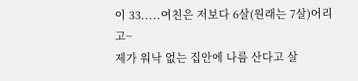이 33.....여친은 저보다 6살(원래는 7살)어리고~
제가 워낙 없는 집안에 나름 산다고 살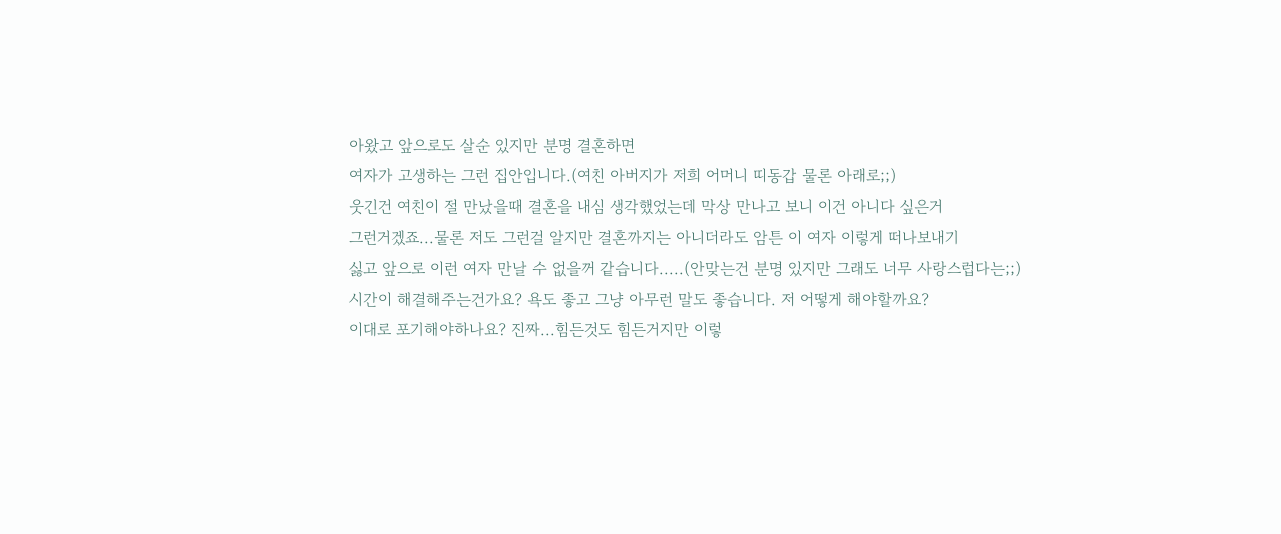아왔고 앞으로도 살순 있지만 분명 결혼하면
여자가 고생하는 그런 집안입니다.(여친 아버지가 저희 어머니 띠동갑 물론 아래로;;)
웃긴건 여친이 절 만났을때 결혼을 내심 생각했었는데 막상 만나고 보니 이건 아니다 싶은거
그런거겠죠...물론 저도 그런걸 알지만 결혼까지는 아니더라도 암튼 이 여자 이렇게 떠나보내기
싫고 앞으로 이런 여자 만날 수 없을꺼 같습니다.....(안맞는건 분명 있지만 그래도 너무 사랑스럽다는;;)
시간이 해결해주는건가요? 욕도 좋고 그냥 아무런 말도 좋습니다. 저 어떻게 해야할까요?
이대로 포기해야하나요? 진짜...힘든것도 힘든거지만 이렇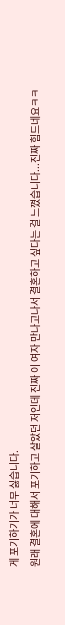게 포기하기가 너무 싫습니다.
원래 결혼에 대해서 포기하고 살았던 저인데 진짜 이 여자 만나고나서 결혼하고 싶다는 걸 느꼈습니다...진짜 힘드네요ㅋㅋ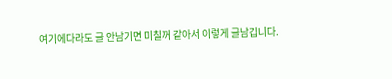여기에다라도 글 안남기면 미칠꺼 같아서 이렇게 글남깁니다.